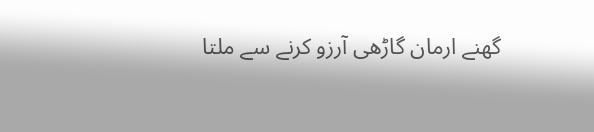گھنے ارمان گاڑھی آرزو کرنے سے ملتا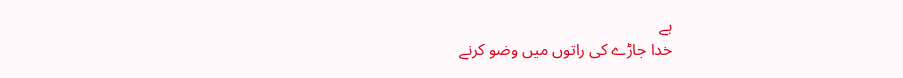ہے
خدا جاڑے کی راتوں میں وضو کرنے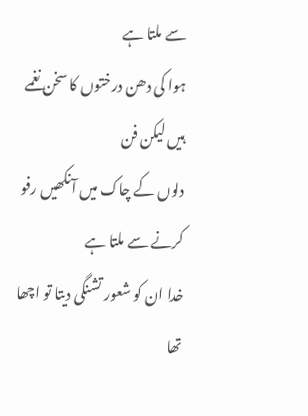سے ملتا ہے
ہوا کی دھن درختوں کا سخن نغمے ہیں لیکن فن
دلوں کے چاک میں آنکھیں رفو کرنے سے ملتا ہے
خدا ان کو شعور تشنگی دیتا تو اچھا تھا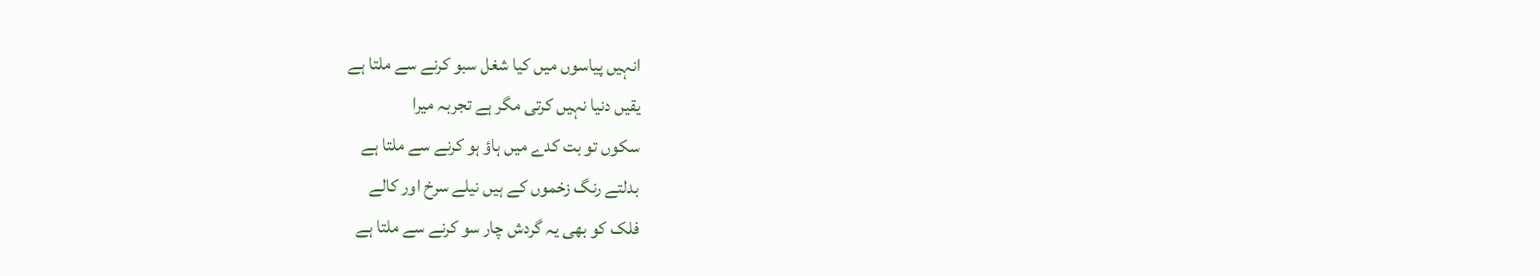انہیں پیاسوں میں کیا شغل سبو کرنے سے ملتا ہے
یقیں دنیا نہیں کرتی مگر ہے تجربہ میرا
سکوں تو بت کدے میں ہاؤ ہو کرنے سے ملتا ہے
بدلتے رنگ زخموں کے ہیں نیلے سرخ اور کالے
فلک کو بھی یہ گردش چار سو کرنے سے ملتا ہے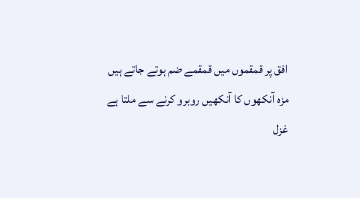افق پر قمقموں میں قمقمے ضم ہوتے جاتے ہیں
مزہ آنکھوں کا آنکھیں روبرو کرنے سے ملتا ہے
غزل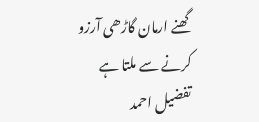گھنے ارمان گاڑھی آرزو کرنے سے ملتا ہے
تفضیل احمد